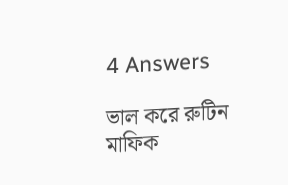4 Answers

ভাল করে রুটিন মাফিক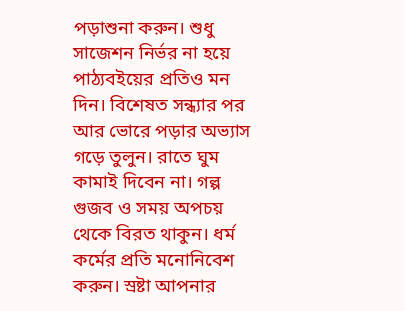পড়াশুনা করুন। শুধু সাজেশন নির্ভর না হয়ে পাঠ্যবইয়ের প্রতিও মন দিন। বিশেষত সন্ধ্যার পর আর ভোরে পড়ার অভ্যাস গড়ে তুলুন। রাতে ঘুম কামাই দিবেন না। গল্প গুজব ও সময় অপচয় থেকে বিরত থাকুন। ধর্ম কর্মের প্রতি মনোনিবেশ করুন। স্রষ্টা আপনার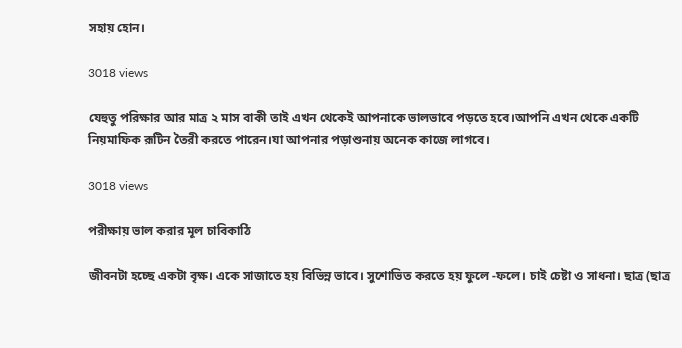সহায় হোন।

3018 views

যেহুতু পরিক্ষার আর মাত্র ২ মাস বাকী তাই এখন থেকেই আপনাকে ভালভাবে পড়তে হবে।আপনি এখন থেকে একটি নিয়মাফিক রূটিন তৈরী করতে পারেন।যা আপনার পড়াশুনায় অনেক কাজে লাগবে।

3018 views

পরীক্ষায় ভাল করার মূল চাবিকাঠি

জীবনটা হচ্ছে একটা বৃক্ষ। একে সাজাতে হয় বিভিন্ন ভাবে। সুশোভিত করতে হয় ফুলে -ফলে। চাই চেষ্টা ও সাধনা। ছাত্র (ছাত্র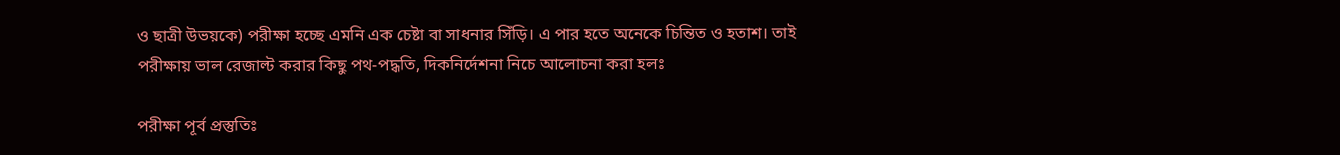ও ছাত্রী উভয়কে) পরীক্ষা হচ্ছে এমনি এক চেষ্টা বা সাধনার সিঁড়ি। এ পার হতে অনেকে চিন্তিত ও হতাশ। তাই পরীক্ষায় ভাল রেজাল্ট করার কিছু পথ-পদ্ধতি, দিকনির্দেশনা নিচে আলোচনা করা হলঃ

পরীক্ষা পূর্ব প্রস্তুতিঃ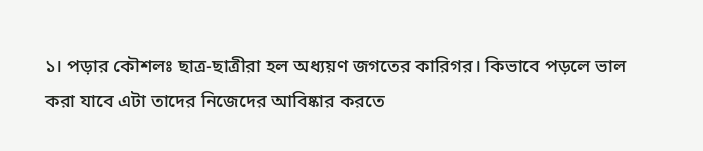১। পড়ার কৌশলঃ ছাত্র-ছাত্রীরা হল অধ্যয়ণ জগতের কারিগর। কিভাবে পড়লে ভাল করা যাবে এটা তাদের নিজেদের আবিষ্কার করতে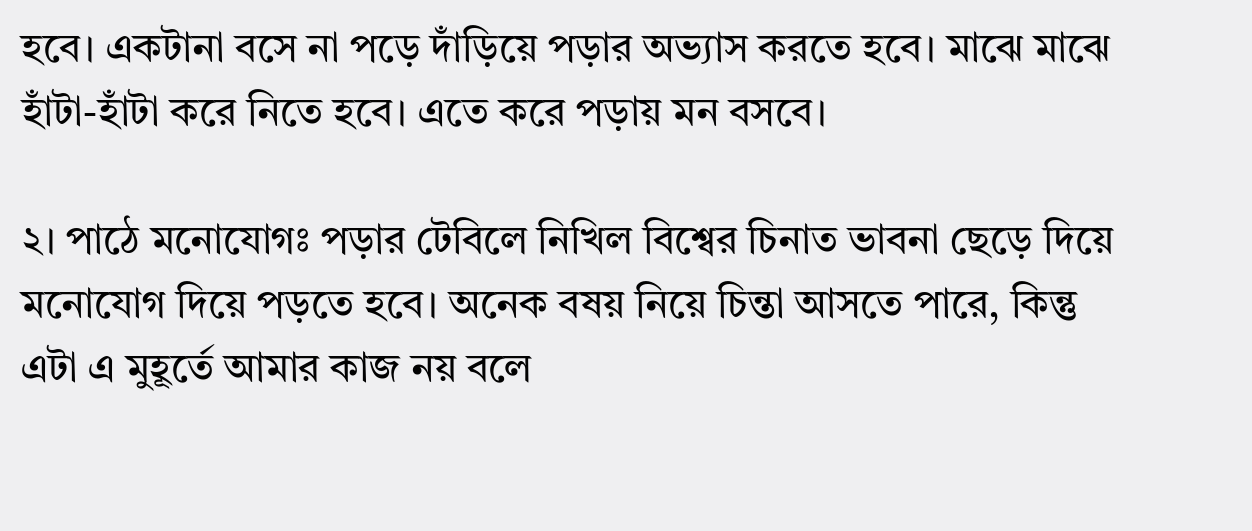হবে। একটানা বসে না পড়ে দাঁড়িয়ে পড়ার অভ্যাস করতে হবে। মাঝে মাঝে হাঁটা-হাঁটা করে নিতে হবে। এতে করে পড়ায় মন বসবে।

২। পাঠে মনোযোগঃ পড়ার টেবিলে নিখিল বিশ্বের চিনাত ভাবনা ছেড়ে দিয়ে মনোযোগ দিয়ে পড়তে হবে। অনেক বষয় নিয়ে চিন্তা আসতে পারে, কিন্তু এটা এ মুহূর্তে আমার কাজ নয় বলে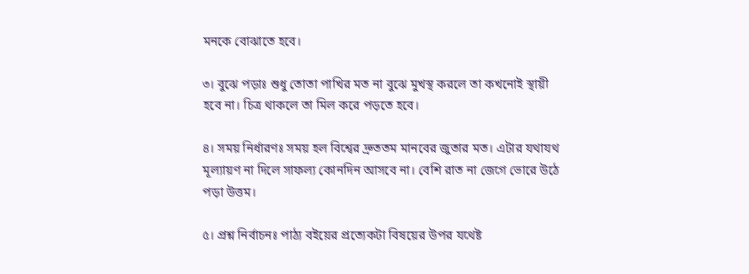মনকে বোঝাতে হবে।

৩। বুঝে পড়াঃ শুধু তোতা পাখির মত না বুঝে মুখস্থ করলে তা কখনোই স্থায়ী হবে না। চিত্র থাকলে তা মিল করে পড়তে হবে।

৪। সময় নির্ধারণঃ সময় হল বিশ্বের দ্রুততম মানবের জুতার মত। এটার যথাযথ মূল্যায়ণ না দিলে সাফল্য কোনদিন আসবে না। বেশি রাত না জেগে ভোরে উঠে পড়া উত্তম।

৫। প্রশ্ন নির্বাচনঃ পাঠ্য বইয়ের প্রত্যেকটা বিষয়ের উপর যথেষ্ট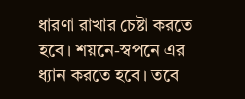ধারণা রাখার চেষ্টা করতে হবে। শয়নে-স্বপনে এর ধ্যান করতে হবে। তবে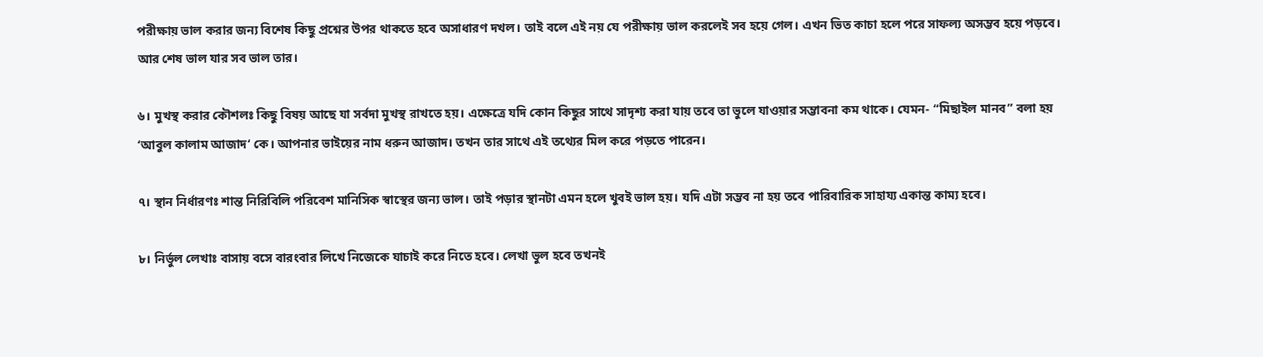পরীক্ষায় ভাল করার জন্য বিশেষ কিছু প্রশ্নের উপর থাকতে হবে অসাধারণ দখল। তাই বলে এই নয় যে পরীক্ষায় ভাল করলেই সব হয়ে গেল। এখন ভিত কাচা হলে পরে সাফল্য অসম্ভব হয়ে পড়বে। আর শেষ ভাল যার সব ভাল তার।

৬। মুখস্থ করার কৌশলঃ কিছু বিষয় আছে যা সর্বদা মুখস্থ রাখতে হয়। এক্ষেত্রে যদি কোন কিছুর সাথে সাদৃশ্য করা যায় তবে তা ভুলে যাওয়ার সম্ভাবনা কম থাকে। যেমন- “মিছাইল মানব” বলা হয় ‘আবুল কালাম আজাদ‘ কে। আপনার ভাইয়ের নাম ধরুন আজাদ। তখন তার সাথে এই তথ্যের মিল করে পড়তে পারেন।

৭। স্থান নির্ধারণঃ শান্ত নিরিবিলি পরিবেশ মানিসিক স্বাস্থের জন্য ভাল। তাই পড়ার স্থানটা এমন হলে খুবই ভাল হয়। যদি এটা সম্ভব না হয় তবে পারিবারিক সাহায্য একান্ত কাম্য হবে।

৮। নির্ভুল লেখাঃ বাসায় বসে বারংবার লিখে নিজেকে যাচাই করে নিতে হবে। লেখা ভুল হবে তখনই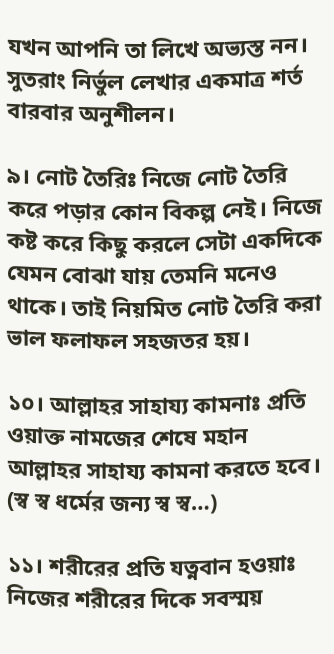যখন আপনি তা লিখে অভ্যস্ত নন। সুতরাং নির্ভুল লেখার একমাত্র শর্ত বারবার অনুশীলন।

৯। নোট তৈরিঃ নিজে নোট তৈরি করে পড়ার কোন বিকল্প নেই। নিজে কষ্ট করে কিছু করলে সেটা একদিকে যেমন বোঝা যায় তেমনি মনেও থাকে। তাই নিয়মিত নোট তৈরি করা ভাল ফলাফল সহজতর হয়।

১০। আল্লাহর সাহায্য কামনাঃ প্রতি ওয়াক্ত নামজের শেষে মহান আল্লাহর সাহায্য কামনা করতে হবে। (স্ব স্ব ধর্মের জন্য স্ব স্ব…)

১১। শরীরের প্রতি যত্নবান হওয়াঃ নিজের শরীরের দিকে সবস্ময়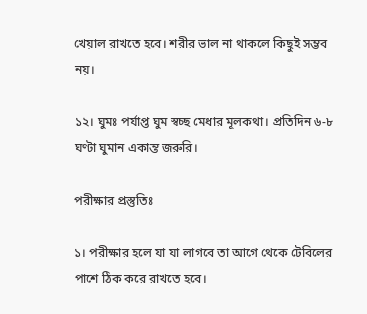খেয়াল রাখতে হবে। শরীর ভাল না থাকলে কিছুই সম্ভব নয়।

১২। ঘুমঃ পর্যাপ্ত ঘুম স্বচ্ছ মেধার মূলকথা। প্রতিদিন ৬-৮ ঘণ্টা ঘুমান একান্ত জরুরি।

পরীক্ষার প্রস্তুতিঃ

১। পরীক্ষার হলে যা যা লাগবে তা আগে থেকে টেবিলের পাশে ঠিক করে রাখতে হবে।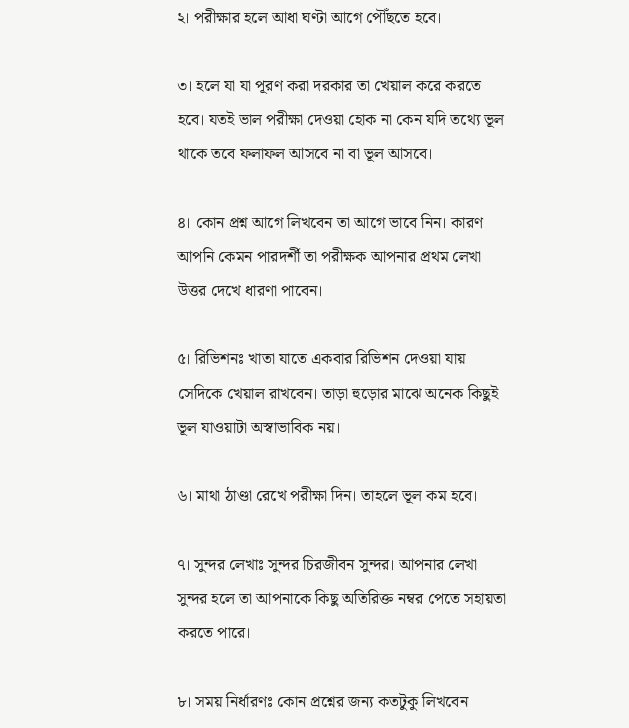২। পরীক্ষার হলে আধা ঘণ্টা আগে পৌঁছতে হবে।

৩। হলে যা যা পূরণ করা দরকার তা খেয়াল করে করতে হবে। যতই ভাল পরীক্ষা দেওয়া হোক না কেন যদি তথ্যে ভূল থাকে তবে ফলাফল আসবে না বা ভূল আসবে।

৪। কোন প্রশ্ন আগে লিখবেন তা আগে ভাবে নিন। কারণ আপনি কেমন পারদর্শী তা পরীক্ষক আপনার প্রথম লেখা উত্তর দেখে ধারণা পাবেন।

৫। রিভিশনঃ খাতা যাতে একবার রিভিশন দেওয়া যায় সেদিকে খেয়াল রাখবেন। তাড়া হুড়োর মাঝে অনেক কিছুই ভূল যাওয়াটা অস্বাভাবিক নয়।

৬। মাথা ঠাণ্ডা রেখে পরীক্ষা দিন। তাহলে ভূল কম হবে।

৭। সুন্দর লেখাঃ সুন্দর চিরজীবন সুন্দর। আপনার লেখা সুন্দর হলে তা আপনাকে কিছু অতিরিক্ত নম্বর পেতে সহায়তা করতে পারে।

৮। সময় নির্ধারণঃ কোন প্রশ্নের জন্য কতটুকু লিখবেন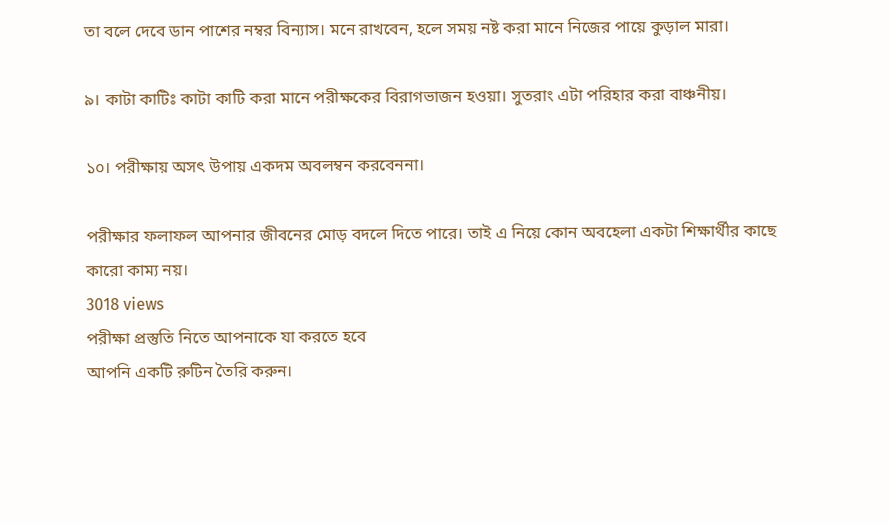তা বলে দেবে ডান পাশের নম্বর বিন্যাস। মনে রাখবেন, হলে সময় নষ্ট করা মানে নিজের পায়ে কুড়াল মারা।

৯। কাটা কাটিঃ কাটা কাটি করা মানে পরীক্ষকের বিরাগভাজন হওয়া। সুতরাং এটা পরিহার করা বাঞ্চনীয়।

১০। পরীক্ষায় অসৎ উপায় একদম অবলম্বন করবেননা।

পরীক্ষার ফলাফল আপনার জীবনের মোড় বদলে দিতে পারে। তাই এ নিয়ে কোন অবহেলা একটা শিক্ষার্থীর কাছে কারো কাম্য নয়।
3018 views
পরীক্ষা প্রস্তুতি নিতে আপনাকে যা করতে হবে
আপনি একটি রুটিন তৈরি করুন।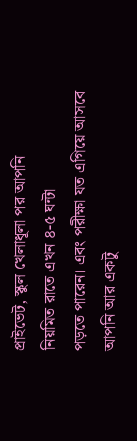প্রাইভেট, স্কুল খেলাধূলা পর আপনি
নিয়মিত রাতে এখন ৪-৫ ঘন্টা
পড়তে পারেন। এবং পরীক্ষা যত এগিয়ে আসবে
আপনি আর একটু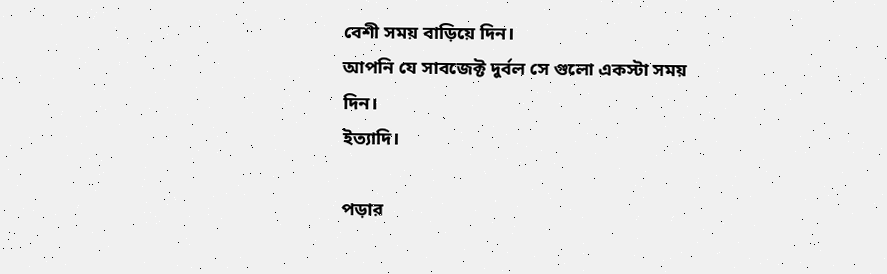বেশী সময় বাড়িয়ে দিন।
আপনি যে সাবজেক্ট দুর্বল সে গুলো একস্টা সময়
দিন।
ইত্যাদি।

পড়ার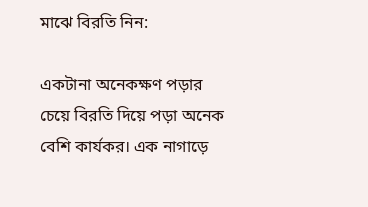মাঝে বিরতি নিন:

একটানা অনেকক্ষণ পড়ার চেয়ে বিরতি দিয়ে পড়া অনেক বেশি কার্যকর। এক নাগাড়ে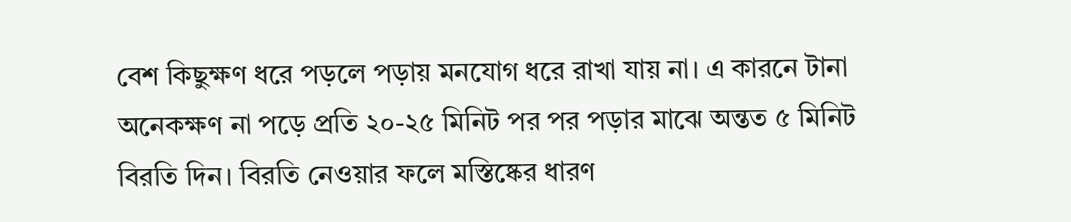বেশ কিছুক্ষণ ধরে পড়লে পড়ায় মনযোগ ধরে রাখা যায় না। এ কারনে টানা অনেকক্ষণ না পড়ে প্রতি ২০-২৫ মিনিট পর পর পড়ার মাঝে অন্তত ৫ মিনিট বিরতি দিন। বিরতি নেওয়ার ফলে মস্তিষ্কের ধারণ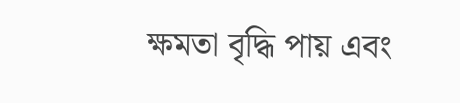ক্ষমতা বৃদ্ধি পায় এবং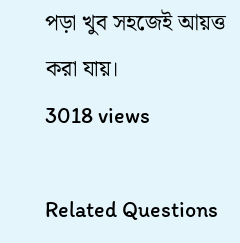পড়া খুব সহজেই আয়ত্ত করা যায়।
3018 views

Related Questions